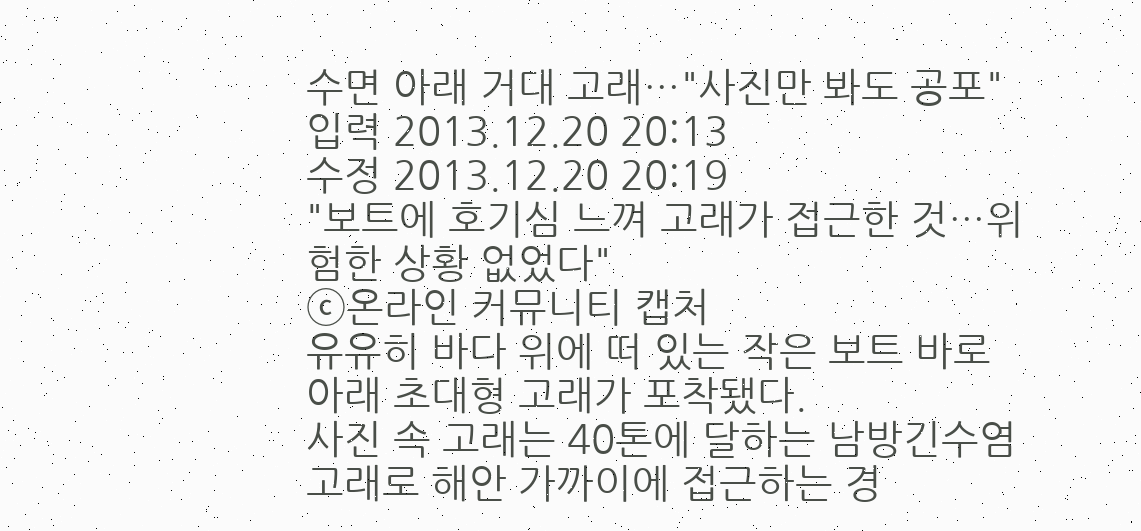수면 아래 거대 고래…"사진만 봐도 공포"
입력 2013.12.20 20:13
수정 2013.12.20 20:19
"보트에 호기심 느껴 고래가 접근한 것…위험한 상황 없었다"
ⓒ온라인 커뮤니티 캡처
유유히 바다 위에 떠 있는 작은 보트 바로 아래 초대형 고래가 포착됐다.
사진 속 고래는 40톤에 달하는 남방긴수염 고래로 해안 가까이에 접근하는 경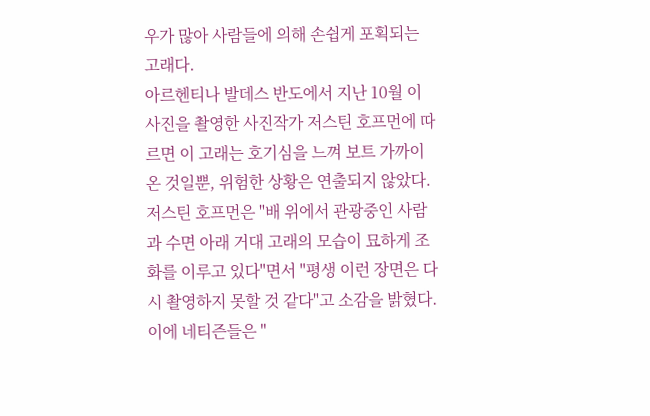우가 많아 사람들에 의해 손쉽게 포획되는 고래다.
아르헨티나 발데스 반도에서 지난 10월 이 사진을 촬영한 사진작가 저스틴 호프먼에 따르면 이 고래는 호기심을 느껴 보트 가까이 온 것일뿐, 위험한 상황은 연출되지 않았다.
저스틴 호프먼은 "배 위에서 관광중인 사람과 수면 아래 거대 고래의 모습이 묘하게 조화를 이루고 있다"면서 "평생 이런 장면은 다시 촬영하지 못할 것 같다"고 소감을 밝혔다.
이에 네티즌들은 "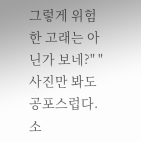그렇게 위험한 고래는 아닌가 보네?" "사진만 봐도 공포스럽다. 소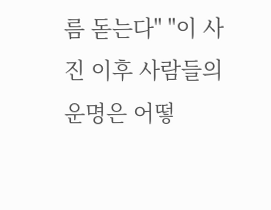름 돋는다" "이 사진 이후 사람들의 운명은 어떻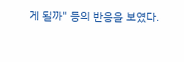게 될까" 등의 반응을 보였다.